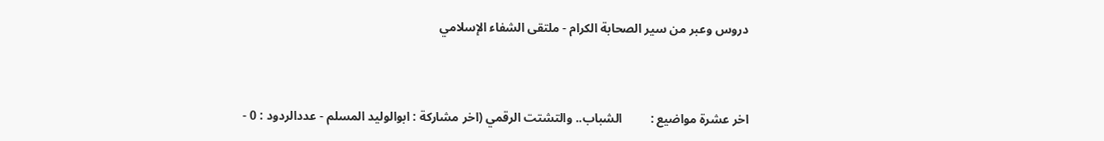دروس وعبر من سير الصحابة الكرام - ملتقى الشفاء الإسلامي



اخر عشرة مواضيع :         الشباب.. والتشتت الرقمي (اخر مشاركة : ابوالوليد المسلم - عددالردود : 0 -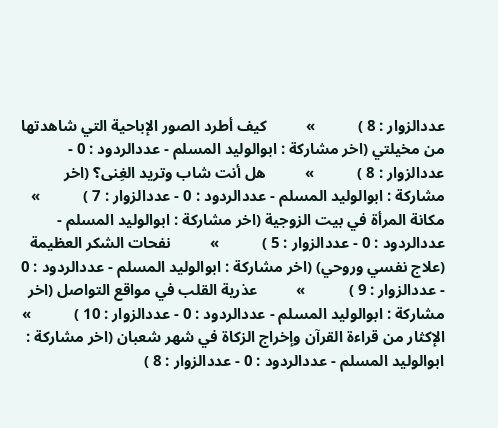عددالزوار : 8 )           »          كيف أطرد الصور الإباحية التي شاهدتها من مخيلتي (اخر مشاركة : ابوالوليد المسلم - عددالردود : 0 - عددالزوار : 8 )           »          هل أنت شاب وتريد الغِنى؟ (اخر مشاركة : ابوالوليد المسلم - عددالردود : 0 - عددالزوار : 7 )           »          مكانة المرأة في بيت الزوجية (اخر مشاركة : ابوالوليد المسلم - عددالردود : 0 - عددالزوار : 5 )           »          نفحات الشكر العظيمة (علاج نفسي وروحي) (اخر مشاركة : ابوالوليد المسلم - عددالردود : 0 - عددالزوار : 9 )           »          عذرية القلب في مواقع التواصل (اخر مشاركة : ابوالوليد المسلم - عددالردود : 0 - عددالزوار : 10 )           »          الإكثار من قراءة القرآن وإخراج الزكاة في شهر شعبان (اخر مشاركة : ابوالوليد المسلم - عددالردود : 0 - عددالزوار : 8 )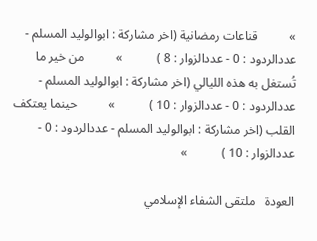»          قناعات رمضانية (اخر مشاركة : ابوالوليد المسلم - عددالردود : 0 - عددالزوار : 8 )           »          من خير ما تُستغل به هذه الليالي (اخر مشاركة : ابوالوليد المسلم - عددالردود : 0 - عددالزوار : 10 )           »          حينما يعتكف القلب (اخر مشاركة : ابوالوليد المسلم - عددالردود : 0 - عددالزوار : 10 )           »

العودة   ملتقى الشفاء الإسلامي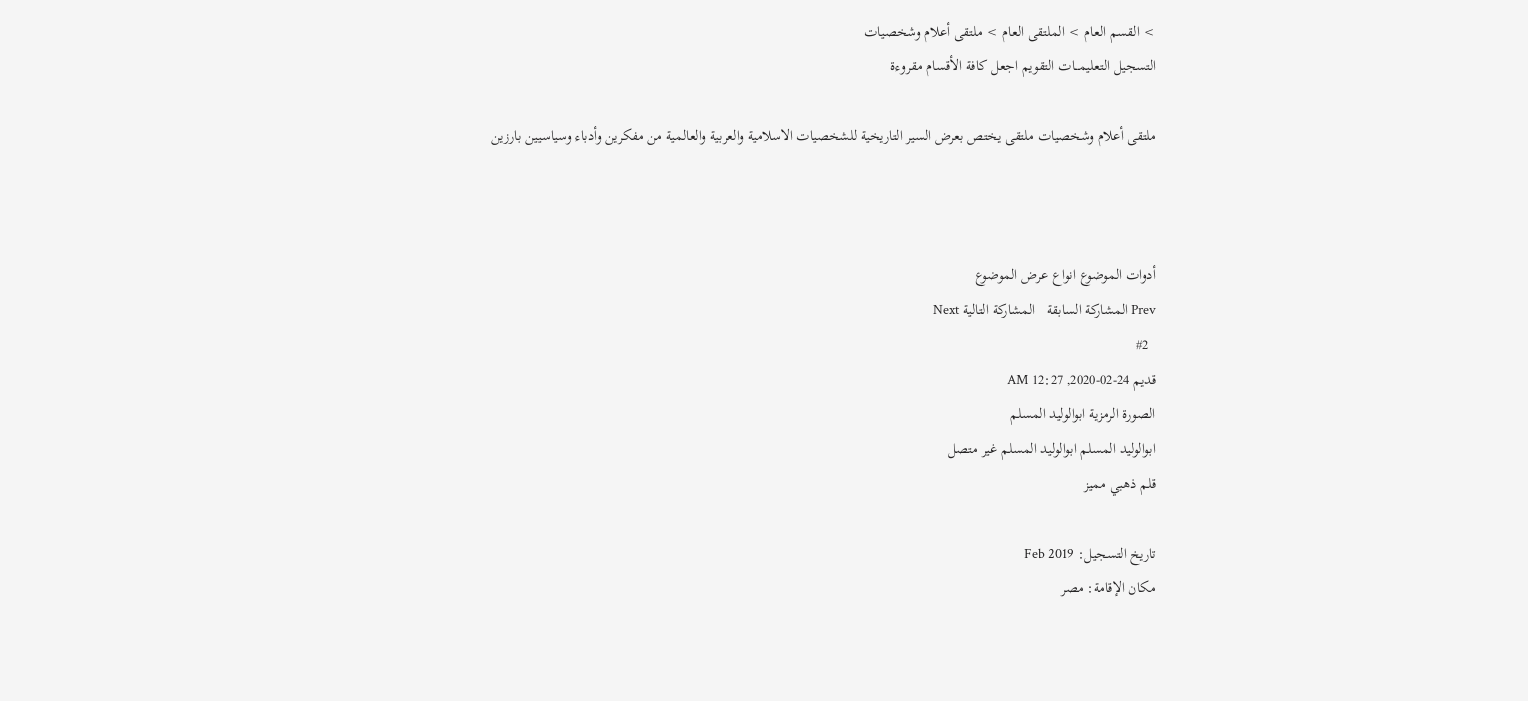> القسم العام > الملتقى العام > ملتقى أعلام وشخصيات
التسجيل التعليمـــات التقويم اجعل كافة الأقسام مقروءة

ملتقى أعلام وشخصيات ملتقى يختص بعرض السير التاريخية للشخصيات الاسلامية والعربية والعالمية من مفكرين وأدباء وسياسيين بارزين



أدوات الموضوع انواع عرض الموضوع
Prev المشاركة السابقة   المشاركة التالية Next
  #2
قديم 24-02-2020, 12:27 AM
الصورة الرمزية ابوالوليد المسلم
ابوالوليد المسلم ابوالوليد المسلم غير متصل
قلم ذهبي مميز

تاريخ التسجيل: Feb 2019
مكان الإقامة: مصر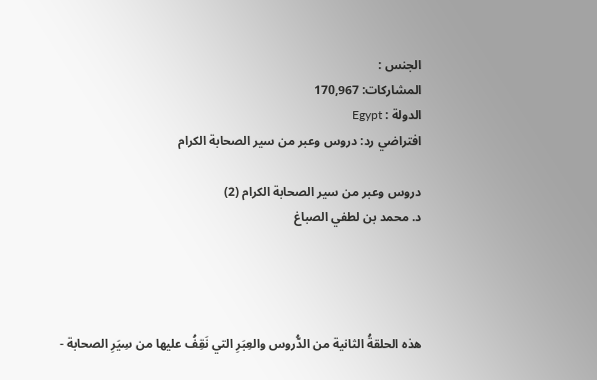الجنس :
المشاركات: 170,967
الدولة : Egypt
افتراضي رد: دروس وعبر من سير الصحابة الكرام

دروس وعبر من سير الصحابة الكرام (2)
د. محمد بن لطفي الصباغ




هذه الحلقةُ الثانية من الدُّروس والعِبَرِ التي نَقِفُ عليها من سِيَرِ الصحابة -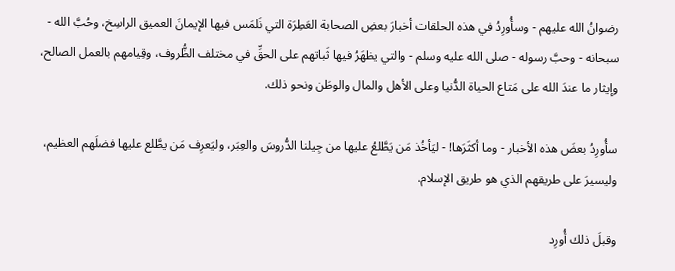رضوانُ الله عليهم - وسأُورِدُ في هذه الحلقات أخبارَ بعضِ الصحابة العَطِرَة التي نَلمَس فيها الإيمانَ العميق الراسِخ، وحُبَّ الله - سبحانه - وحبَّ رسوله - صلى الله عليه وسلم - والتي يظهَرُ فيها ثَباتهم على الحقِّ في مختلف الظُّروف، وقِيامهم بالعمل الصالح، وإيثار ما عندَ الله على مَتاع الحياة الدُّنيا وعلى الأهل والمال والوطَن ونحو ذلك.

سأُورِدُ بعضَ هذه الأخبار - وما أكثَرَها! - ليَأخُذ مَن يَطَّلعُ عليها من جِيلنا الدُّروسَ والعِبَر، وليَعرِف مَن يطَّلع عليها فضلَهم العظيم، وليسيرَ على طريقهم الذي هو طريق الإسلام.

وقبلَ ذلك أُورِد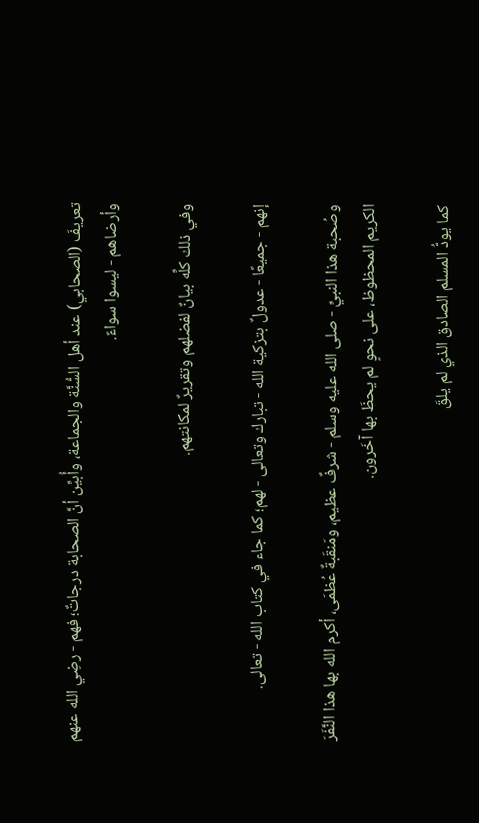تعريفَ (الصحابي) عند أهل السُّنَّة والجماعة، وأُبيِّن أنَّ الصحابة درجاتٌ؛ فهم - رضِي الله عنهم وأرضاهم - ليسوا سواءً.

وفي ذلك كلِّه بيانٌ لفضلهم وتقريرٌ لمكانتهم.

إنهم - جميعًا - عدولٌ بتزكية الله - تبارك وتعالى - لهم؛ كما جاء في كتاب الله - تعالى.

وصُحبة هذا النبيِّ - صلى الله عليه وسلم - شرفٌ عظيم، ومَنقَبةٌ عُظمَى، أكرم الله بها هذا النَّفَرَ الكريم المحظوظ، على نحوٍ لم يحظَ بها آخَرون.

كما يودُّ المسلم الصادق الذي لم يلقَ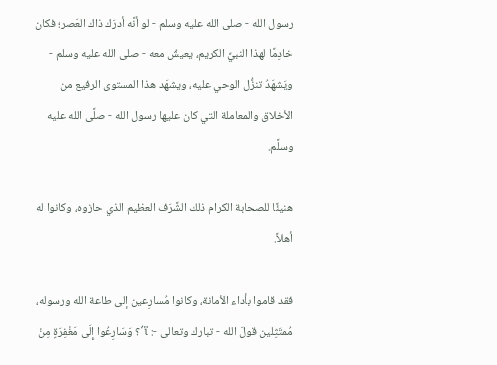رسول الله - صلى الله عليه وسلم - لو أنَّه أدرَك ذاك العَصر؛ فكان خادِمًا لهذا النبيِّ الكريم، يعيشُ معه - صلى الله عليه وسلم - ويَشهَدُ تنزُّل الوحي عليه، ويشهَد هذا المستوى الرفيع من الأخلاق والمعاملة التي كان عليها رسول الله - صلَّى الله عليه وسلَّم.

هنيئًا للصحابة الكرام ذلك الشَّرَف العظيم الذي حازوه، وكانوا له أهلاً.

فقد قاموا بأداء الأمانة، وكانوا مُسارِعين إلى طاعة الله ورسوله، مُمتَثِلين قولَ الله - تبارك وتعالى -: ï´؟ وَسَارِعُوا إِلَى مَغْفِرَةٍ مِنْ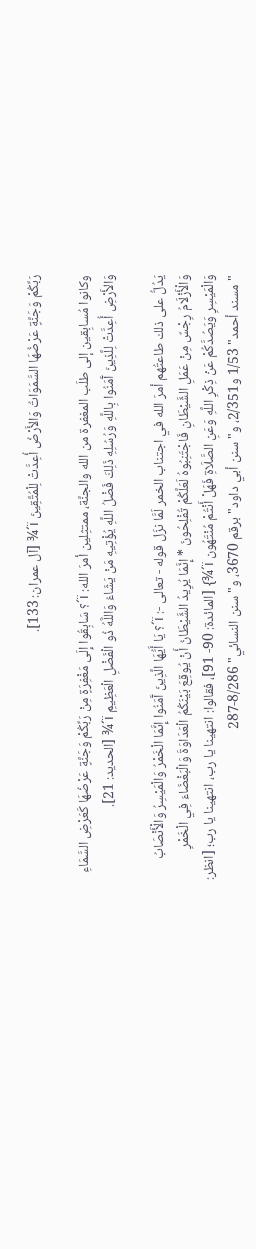رَبِّكُمْ وَجَنَّةٍ عَرْضُهَا السَّمَوَاتُ وَالأَرْضُ أُعِدَّتْ لِلْمُتَّقِينَ ï´¾ [آل عمران: 133].

وكانوا مُسابِقين إلى طلَب المغفرة من الله والجنَّة، ممتثِلين أمرَ الله: ï´؟ سَابِقُوا إِلَى مَغْفِرَةٍ مِنْ رَبِّكُمْ وَجَنَّةٍ عَرْضُهَا كَعَرْضِ السَّمَاءِ وَالأَرْضِ أُعِدَّتْ لِلَّذِينَ آَمَنُوا بِاللَّهِ وَرُسُلِهِ ذَلِكَ فَضْلُ اللَّهِ يُؤْتِيهِ مَنْ يَشَاءُ وَاللَّهُ ذُو الْفَضْلِ الْعَظِيمِ ï´¾ [الحديد: 21].

يَدُلُّ على ذلك طاعتُهم أمرَ الله في اجتناب الخمر لَمَّا نزَل قوله - تعالى -: ï´؟ يَا أَيُّهَا الَّذِينَ آَمَنُوا إِنَّمَا الْخَمْرُ وَالْمَيْسِرُ وَالْأَنْصَابُ وَالْأَزْلَامُ رِجْسٌ مِنْ عَمَلِ الشَّيْطَانِ فَاجْتَنِبُوهُ لَعَلَّكُمْ تُفْلِحُونَ * إِنَّمَا يُرِيدُ الشَّيْطَانُ أَنْ يُوقِعَ بَيْنَكُمُ الْعَدَاوَةَ وَالْبَغْضَاءَ فِي الْخَمْرِ وَالْمَيْسِرِ وَيَصُدَّكُمْ عَنْ ذِكْرِ اللَّهِ وَعَنِ الصَّلَاةِ فَهَلْ أَنْتُمْ مُنْتَهُون ï´¾} [المائدة: 90- 91]، فقالوا: انتهينا يا رب، انتهينا يا رب؛ [انظر: "مسند أحمد" 1/53 و2/351، و"سنن أبي داود" برقم 3670، و"سنن النسائي" 8/286-287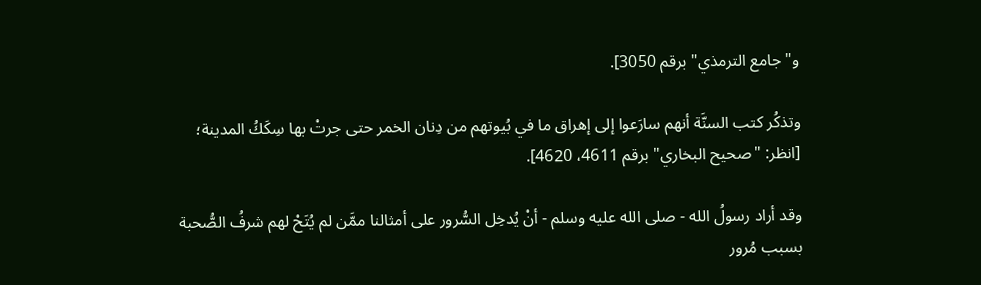و"جامع الترمذي" برقم 3050].

وتذكُر كتب السنَّة أنهم سارَعوا إلى إهراق ما في بُيوتهم من دِنان الخمر حتى جرتْ بها سِكَكُ المدينة؛ [انظر: "صحيح البخاري" برقم 4611، 4620].

وقد أراد رسولُ الله - صلى الله عليه وسلم - أنْ يُدخِل السُّرور على أمثالنا ممَّن لم يُتَحْ لهم شرفُ الصُّحبة بسبب مُرور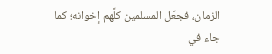الزمان، فجعَل المسلمين كلَّهم إخوانه؛ كما جاء في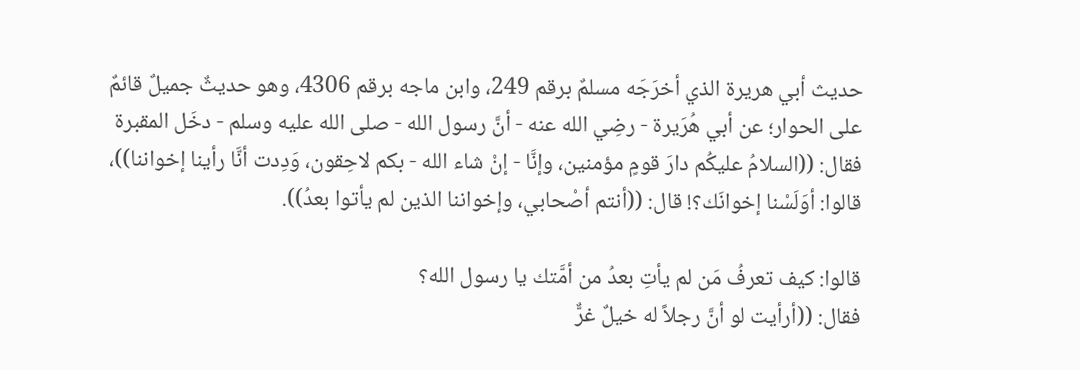حديث أبي هريرة الذي أخرَجَه مسلمٌ برقم 249، وابن ماجه برقم 4306، وهو حديثٌ جميلٌ قائمٌ على الحوار؛ عن أبي هُرَيرة - رضِي الله عنه - أنَّ رسول الله - صلى الله عليه وسلم - دخَل المقبرة فقال: ((السلامُ عليكُم دارَ قومٍ مؤمنين، وإنَّا - إنْ شاء الله - بكم لاحِقون، وَدِدت أنَّا رأينا إخواننا))، قالوا: أوَلَسْنا إخوانَك؟! قال: ((أنتم أصْحابي، وإخواننا الذين لم يأتوا بعدُ)).

قالوا: كيف تعرفُ مَن لم يأتِ بعدُ من أمَّتك يا رسول الله؟
فقال: ((أرأيت لو أنَّ رجلاً له خيلٌ غرٌّ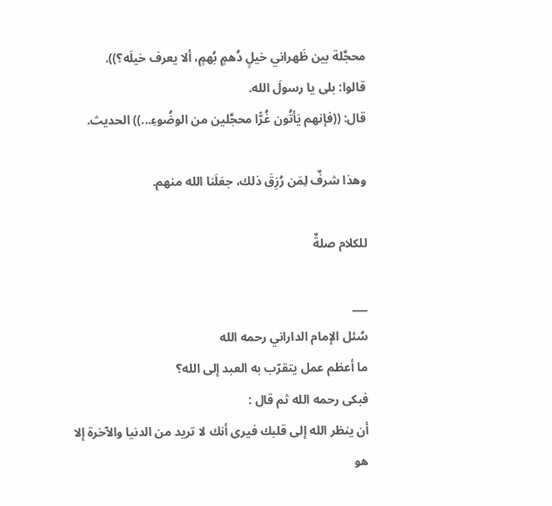محجَّلة بين ظَهراني خيلٍ دُهمٍ بُهمٍ، ألا يعرف خيلَه؟)).
قالوا: بلى يا رسولَ الله.
قال: ((فإنهم يَأتُون غُرًّا محجَّلين من الوضُوءِ...)) الحديث.

وهذا شرفٌ لِمَن رُزِقَ ذلك، جعَلَنا الله منهم.

للكلام صلةٌ

___
سُئل الإمام الداراني رحمه الله
ما أعظم عمل يتقرّب به العبد إلى الله؟
فبكى رحمه الله ثم قال :
أن ينظر الله إلى قلبك فيرى أنك لا تريد من الدنيا والآخرة إلا هو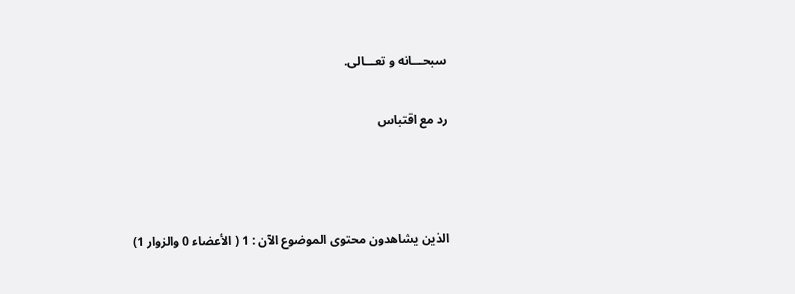سبحـــانه و تعـــالى.

رد مع اقتباس



الذين يشاهدون محتوى الموضوع الآن : 1 ( الأعضاء 0 والزوار 1)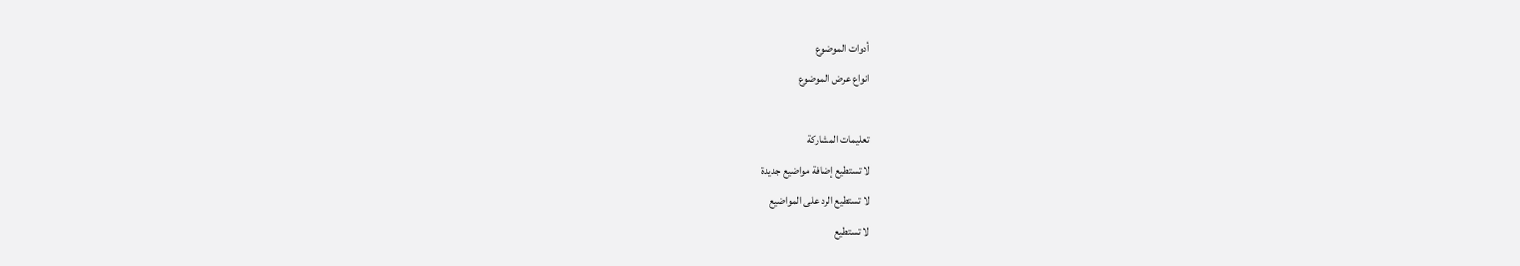أدوات الموضوع
انواع عرض الموضوع

تعليمات المشاركة
لا تستطيع إضافة مواضيع جديدة
لا تستطيع الرد على المواضيع
لا تستطيع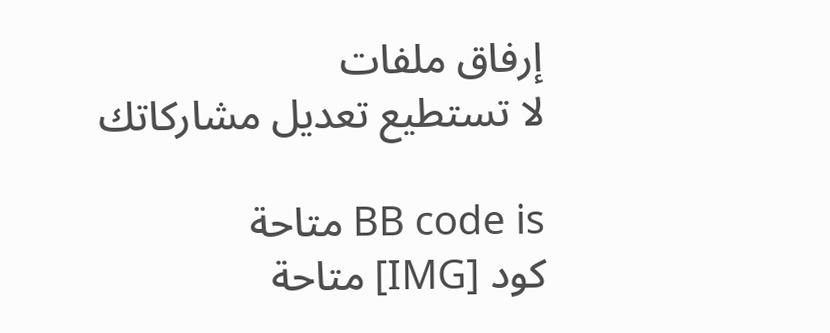إرفاق ملفات
لا تستطيع تعديل مشاركاتك

BB code is متاحة
كود [IMG] متاحة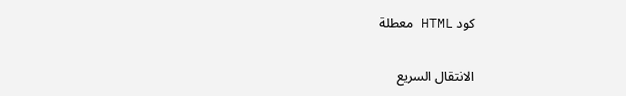كود HTML معطلة

الانتقال السريع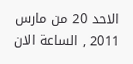الاحد 20 من مارس 2011 , الساعة الان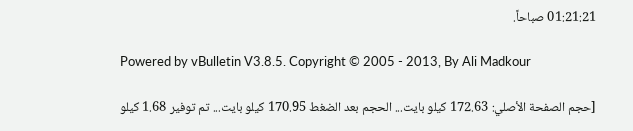01:21:21 صباحاً.

Powered by vBulletin V3.8.5. Copyright © 2005 - 2013, By Ali Madkour

[حجم الصفحة الأصلي: 172.63 كيلو بايت... الحجم بعد الضغط 170.95 كيلو بايت... تم توفير 1.68 كيلو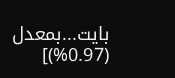بايت...بمعدل (0.97%)]